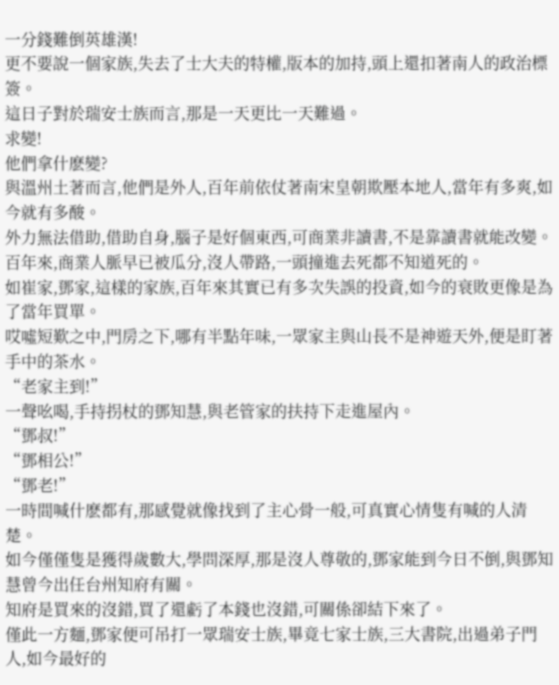一分錢難倒英雄漢!
更不要說一個家族,失去了士大夫的特權,版本的加持,頭上還扣著南人的政治標簽。
這日子對於瑞安士族而言,那是一天更比一天難過。
求變!
他們拿什麽變?
與溫州土著而言,他們是外人,百年前依仗著南宋皇朝欺壓本地人,當年有多爽,如今就有多酸。
外力無法借助,借助自身,腦子是好個東西,可商業非讀書,不是靠讀書就能改變。
百年來,商業人脈早已被瓜分,沒人帶路,一頭撞進去死都不知道死的。
如崔家,鄧家,這樣的家族,百年來其實已有多次失誤的投資,如今的衰敗更像是為了當年買單。
哎噓短歎之中,門房之下,哪有半點年味,一眾家主與山長不是神遊天外,便是盯著手中的茶水。
“老家主到!”
一聲吆喝,手持拐杖的鄧知慧,與老管家的扶持下走進屋內。
“鄧叔!”
“鄧相公!”
“鄧老!”
一時間喊什麽都有,那感覺就像找到了主心骨一般,可真實心情隻有喊的人清楚。
如今僅僅隻是獲得歲數大,學問深厚,那是沒人尊敬的,鄧家能到今日不倒,與鄧知慧曾今出任台州知府有關。
知府是買來的沒錯,買了還虧了本錢也沒錯,可關係卻結下來了。
僅此一方麵,鄧家便可吊打一眾瑞安士族,畢竟七家士族,三大書院,出過弟子門人,如今最好的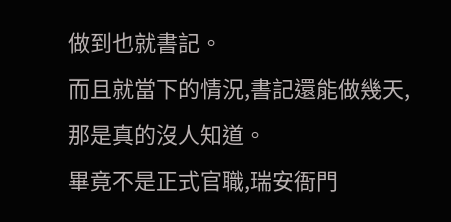做到也就書記。
而且就當下的情況,書記還能做幾天,那是真的沒人知道。
畢竟不是正式官職,瑞安衙門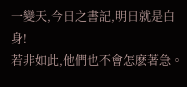一變天,今日之書記,明日就是白身!
若非如此,他們也不會怎麽著急。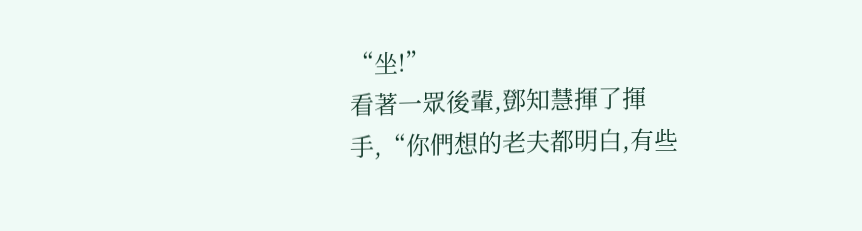“坐!”
看著一眾後輩,鄧知慧揮了揮手,“你們想的老夫都明白,有些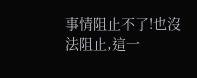事情阻止不了!也沒法阻止,這一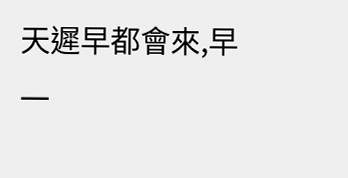天遲早都會來,早一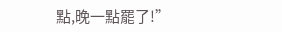點,晚一點罷了!”